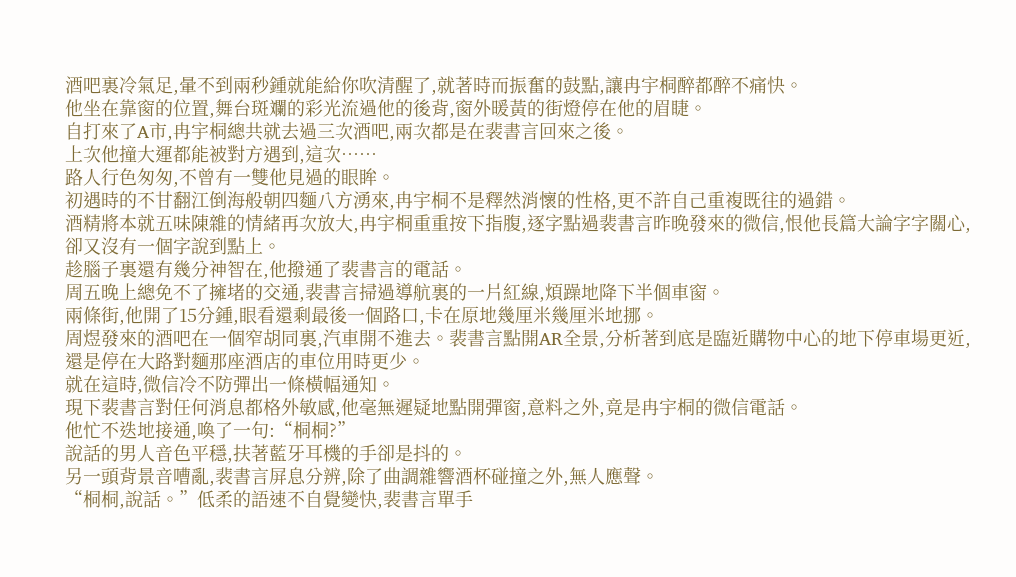酒吧裏冷氣足,暈不到兩秒鍾就能給你吹清醒了,就著時而振奮的鼓點,讓冉宇桐醉都醉不痛快。
他坐在靠窗的位置,舞台斑斕的彩光流過他的後背,窗外暖黃的街燈停在他的眉睫。
自打來了A市,冉宇桐總共就去過三次酒吧,兩次都是在裴書言回來之後。
上次他撞大運都能被對方遇到,這次……
路人行色匆匆,不曾有一雙他見過的眼眸。
初遇時的不甘翻江倒海般朝四麵八方湧來,冉宇桐不是釋然消懷的性格,更不許自己重複既往的過錯。
酒精將本就五味陳雜的情緒再次放大,冉宇桐重重按下指腹,逐字點過裴書言昨晚發來的微信,恨他長篇大論字字關心,卻又沒有一個字說到點上。
趁腦子裏還有幾分神智在,他撥通了裴書言的電話。
周五晚上總免不了擁堵的交通,裴書言掃過導航裏的一片紅線,煩躁地降下半個車窗。
兩條街,他開了15分鍾,眼看還剩最後一個路口,卡在原地幾厘米幾厘米地挪。
周煜發來的酒吧在一個窄胡同裏,汽車開不進去。裴書言點開AR全景,分析著到底是臨近購物中心的地下停車場更近,還是停在大路對麵那座酒店的車位用時更少。
就在這時,微信冷不防彈出一條橫幅通知。
現下裴書言對任何消息都格外敏感,他毫無遲疑地點開彈窗,意料之外,竟是冉宇桐的微信電話。
他忙不迭地接通,喚了一句:“桐桐?”
說話的男人音色平穩,扶著藍牙耳機的手卻是抖的。
另一頭背景音嘈亂,裴書言屏息分辨,除了曲調雜響酒杯碰撞之外,無人應聲。
“桐桐,說話。”低柔的語速不自覺變快,裴書言單手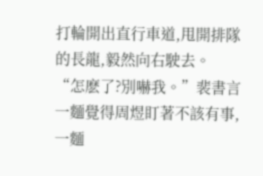打輪開出直行車道,甩開排隊的長龍,毅然向右駛去。
“怎麽了?別嚇我。”裴書言一麵覺得周煜盯著不該有事,一麵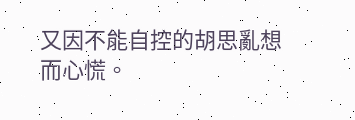又因不能自控的胡思亂想而心慌。